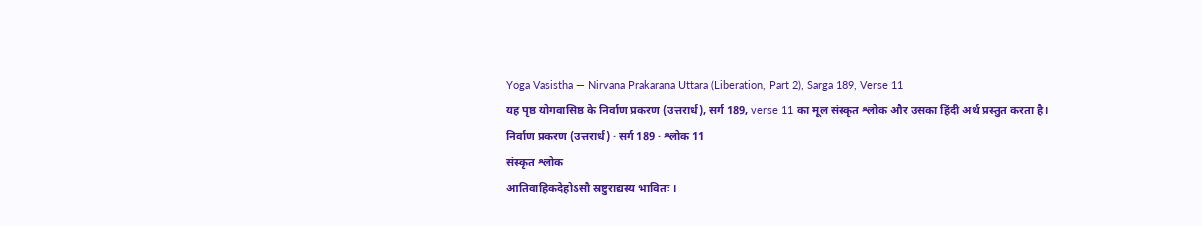Yoga Vasistha — Nirvana Prakarana Uttara (Liberation, Part 2), Sarga 189, Verse 11
यह पृष्ठ योगवासिष्ठ के निर्वाण प्रकरण (उत्तरार्ध), सर्ग 189, verse 11 का मूल संस्कृत श्लोक और उसका हिंदी अर्थ प्रस्तुत करता है।
निर्वाण प्रकरण (उत्तरार्ध) · सर्ग 189 · श्लोक 11
संस्कृत श्लोक
आतिवाहिकदेहोऽसौ स्रष्टुराद्यस्य भावितः ।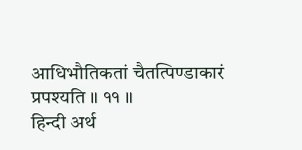आधिभौतिकतां चैतत्पिण्डाकारं प्रपश्यति ॥ ११ ॥
हिन्दी अर्थ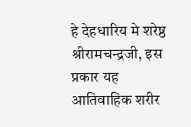हे देहधारिय मे शरेष्ठ श्रीरामचन्द्रजी, इस प्रकार यह आतिवाहिक शरीर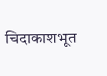चिदाकाशभूत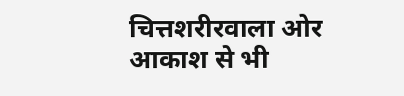चित्तशरीरवाला ओर आकाश से भी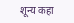शून्य कहा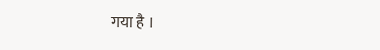गया है ।